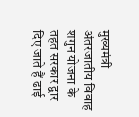मुख्यमंत्री अंतरजातीय विवाह शगुन योजना के तहत सरकार द्वार दिए जाते हैं ढाई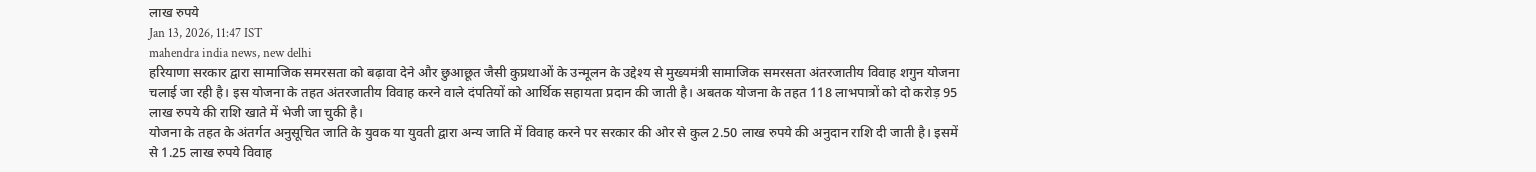लाख रुपये
Jan 13, 2026, 11:47 IST
mahendra india news, new delhi
हरियाणा सरकार द्वारा सामाजिक समरसता को बढ़ावा देने और छुआछूत जैसी कुप्रथाओं के उन्मूलन के उद्देश्य से मुख्यमंत्री सामाजिक समरसता अंतरजातीय विवाह शगुन योजना चलाई जा रही है। इस योजना के तहत अंतरजातीय विवाह करने वाले दंपतियों को आर्थिक सहायता प्रदान की जाती है। अबतक योजना के तहत 118 लाभपात्रों को दो करोड़ 95 लाख रुपये की राशि खाते में भेजी जा चुकी है।
योजना के तहत के अंतर्गत अनुसूचित जाति के युवक या युवती द्वारा अन्य जाति में विवाह करने पर सरकार की ओर से कुल 2.50 लाख रुपये की अनुदान राशि दी जाती है। इसमें से 1.25 लाख रुपये विवाह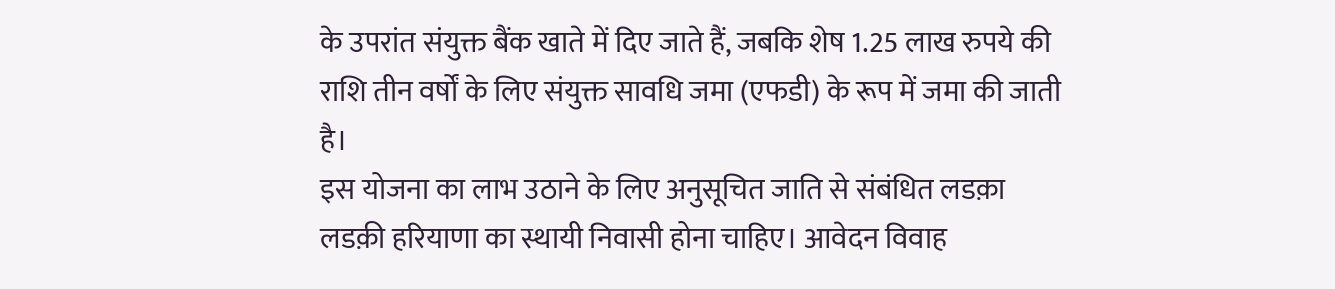के उपरांत संयुक्त बैंक खाते में दिए जाते हैं, जबकि शेष 1.25 लाख रुपये की राशि तीन वर्षों के लिए संयुक्त सावधि जमा (एफडी) के रूप में जमा की जाती है।
इस योजना का लाभ उठाने के लिए अनुसूचित जाति से संबंधित लडक़ा लडक़ी हरियाणा का स्थायी निवासी होना चाहिए। आवेदन विवाह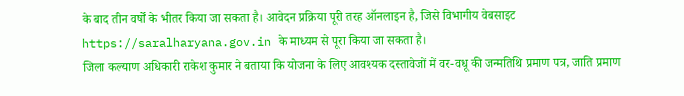के बाद तीन वर्षों के भीतर किया जा सकता है। आवेदन प्रक्रिया पूरी तरह ऑनलाइन है, जिसे विभागीय वेबसाइट https://saralharyana.gov.in के माध्यम से पूरा किया जा सकता है।
जिला कल्याण अधिकारी राकेश कुमार ने बताया कि योजना के लिए आवश्यक दस्तावेजों में वर-वधू की जन्मतिथि प्रमाण पत्र, जाति प्रमाण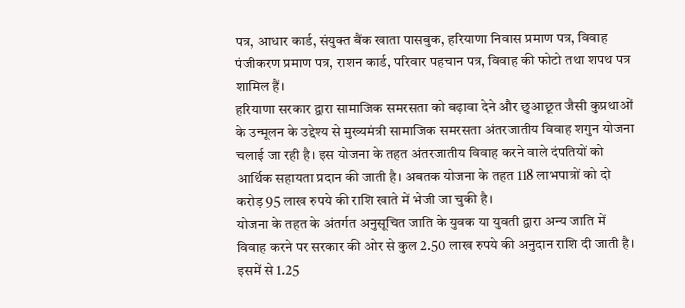पत्र, आधार कार्ड, संयुक्त बैंक खाता पासबुक, हरियाणा निवास प्रमाण पत्र, विवाह पंजीकरण प्रमाण पत्र, राशन कार्ड, परिवार पहचान पत्र, विवाह की फोटो तथा शपथ पत्र शामिल हैं।
हरियाणा सरकार द्वारा सामाजिक समरसता को बढ़ावा देने और छुआछूत जैसी कुप्रथाओं के उन्मूलन के उद्देश्य से मुख्यमंत्री सामाजिक समरसता अंतरजातीय विवाह शगुन योजना चलाई जा रही है। इस योजना के तहत अंतरजातीय विवाह करने वाले दंपतियों को आर्थिक सहायता प्रदान की जाती है। अबतक योजना के तहत 118 लाभपात्रों को दो करोड़ 95 लाख रुपये की राशि खाते में भेजी जा चुकी है।
योजना के तहत के अंतर्गत अनुसूचित जाति के युवक या युवती द्वारा अन्य जाति में विवाह करने पर सरकार की ओर से कुल 2.50 लाख रुपये की अनुदान राशि दी जाती है। इसमें से 1.25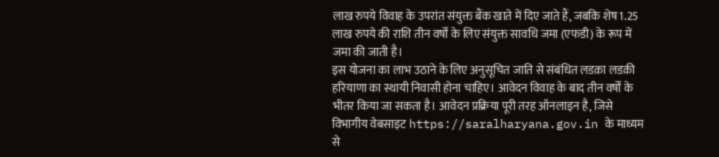लाख रुपये विवाह के उपरांत संयुक्त बैंक खाते में दिए जाते हैं, जबकि शेष 1.25 लाख रुपये की राशि तीन वर्षों के लिए संयुक्त सावधि जमा (एफडी) के रूप में जमा की जाती है।
इस योजना का लाभ उठाने के लिए अनुसूचित जाति से संबंधित लडक़ा लडक़ी हरियाणा का स्थायी निवासी होना चाहिए। आवेदन विवाह के बाद तीन वर्षों के भीतर किया जा सकता है। आवेदन प्रक्रिया पूरी तरह ऑनलाइन है, जिसे विभागीय वेबसाइट https://saralharyana.gov.in के माध्यम से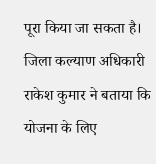पूरा किया जा सकता है।
जिला कल्याण अधिकारी राकेश कुमार ने बताया कि योजना के लिए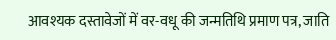आवश्यक दस्तावेजों में वर-वधू की जन्मतिथि प्रमाण पत्र, जाति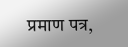प्रमाण पत्र,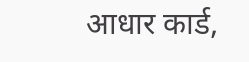आधार कार्ड,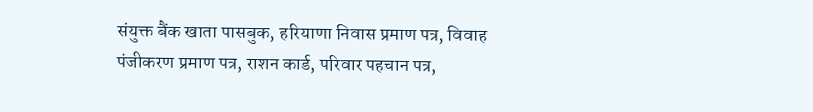संयुक्त बैंक खाता पासबुक, हरियाणा निवास प्रमाण पत्र, विवाह पंजीकरण प्रमाण पत्र, राशन कार्ड, परिवार पहचान पत्र,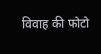विवाह की फोटो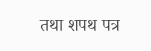तथा शपथ पत्र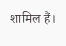शामिल हैं।